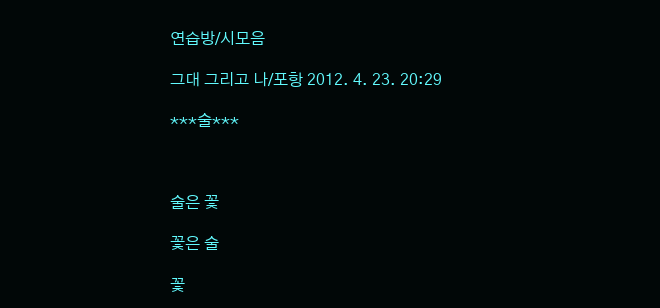연습방/시모음

그대 그리고 나/포항 2012. 4. 23. 20:29

***술***



술은 꽃

꽃은 술

꽃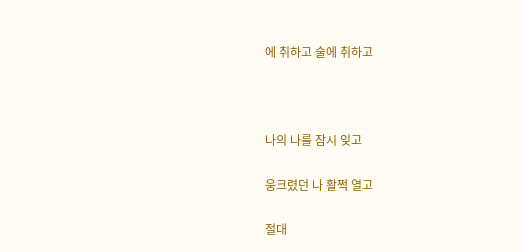에 취하고 술에 취하고



나의 나를 잠시 잊고

웅크렸던 나 활쩍 열고

절대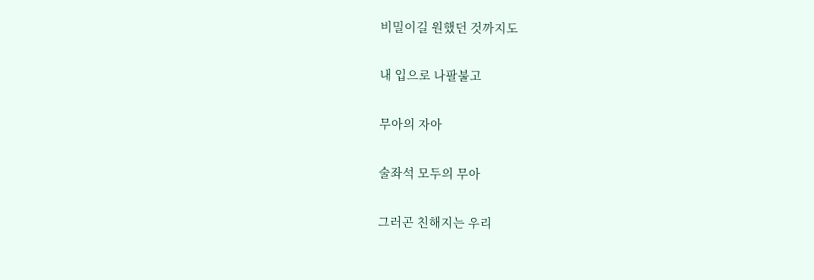비밀이길 원했던 것까지도

내 입으로 나팔불고

무아의 자아

술좌석 모두의 무아

그러곤 친해지는 우리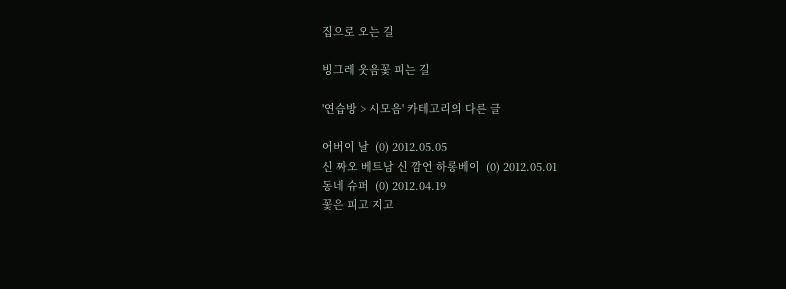집으로 오는 길

빙그레 웃음꽃 피는 길

'연습방 > 시모음' 카테고리의 다른 글

어버이 날  (0) 2012.05.05
신 짜오 베트남 신 깜언 하롱베이  (0) 2012.05.01
동네 슈퍼  (0) 2012.04.19
꽃은 피고 지고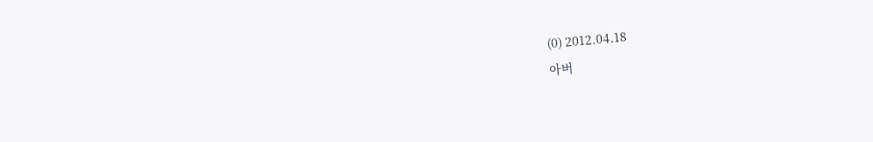(0) 2012.04.18
아버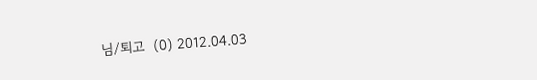님/퇴고  (0) 2012.04.03